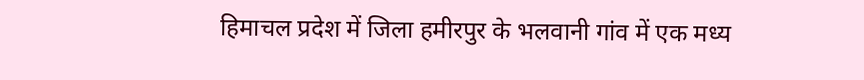हिमाचल प्रदेश में जिला हमीरपुर के भलवानी गांव में एक मध्य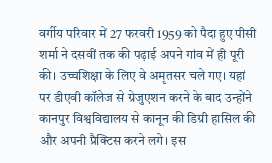वर्गीय परिवार में 27 फरवरी 1959 को पैदा हुए पीसी शर्मा ने दसवीं तक की पढ़ाई अपने गांव में ही पूरी की। उच्चशिक्षा के लिए वे अमृतसर चले गए। यहां पर डीएवी कॉलेज से ग्रेजुएशन करने के बाद उन्होंने कानपुर विश्वविद्यालय से कानून की डिग्री हासिल की और अपनी प्रैक्टिस करने लगे। इस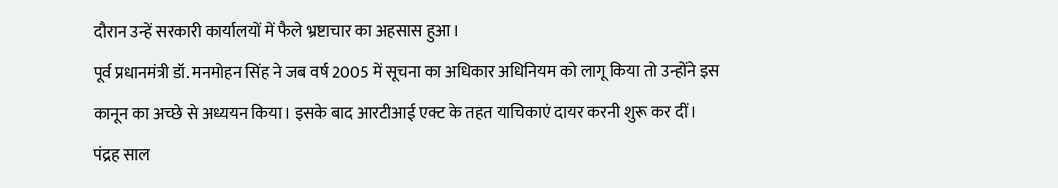दौरान उन्हें सरकारी कार्यालयों में फैले भ्रष्टाचार का अहसास हुआ।
पूर्व प्रधानमंत्री डॉ. मनमोहन सिंह ने जब वर्ष 2005 में सूचना का अधिकार अधिनियम को लागू किया तो उन्होंने इस कानून का अच्छे से अध्ययन किया। इसके बाद आरटीआई एक्ट के तहत याचिकाएं दायर करनी शुरू कर दीं। पंद्रह साल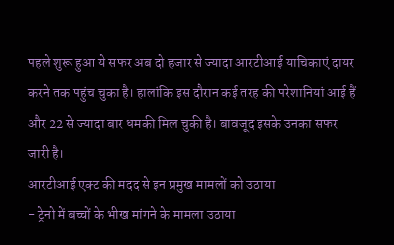पहले शुरू हुआ ये सफर अब दो हजार से ज्यादा आरटीआई याचिकाएं दायर करने तक पहुंच चुका है। हालांकि इस दौरान कई तरह की परेशानियां आई हैं और 22 से ज्यादा बार धमकी मिल चुकी है। बावजूद इसके उनका सफर जारी है।
आरटीआई एक्ट की मदद से इन प्रमुख मामलों को उठाया
- ट्रेनो में बच्चों के भीख मांगने के मामला उठाया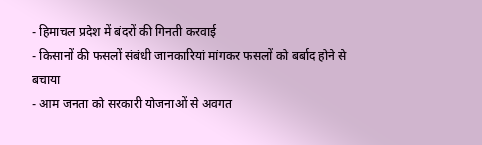- हिमाचल प्रदेश में बंदरों की गिनती करवाई
- किसानों की फसलों संबंधी जानकारियां मांगकर फसलों को बर्बाद होने से बचाया
- आम जनता को सरकारी योजनाओं से अवगत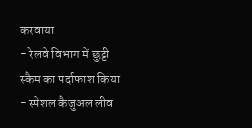करवाया
- रेलवे विभाग में छुट्टी स्कैम का पर्दाफाश किया
- स्पेशल कैजुअल लीव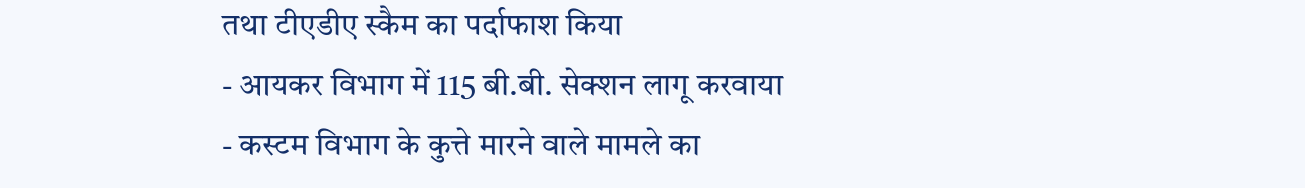तथा टीएडीए स्कैम का पर्दाफाश किया
- आयकर विभाग में 115 बी.बी. सेक्शन लागू करवाया
- कस्टम विभाग के कुत्ते मारने वाले मामले का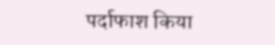पर्दाफाश किया